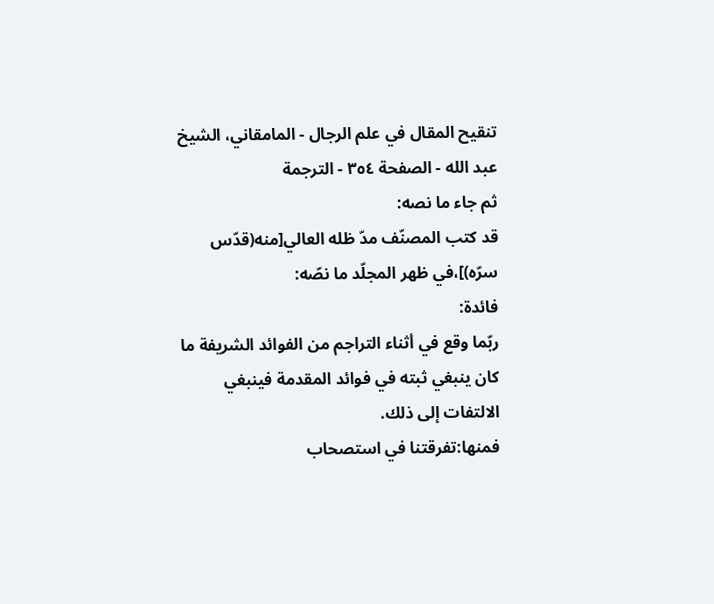تنقيح المقال في علم الرجال - المامقاني، الشيخ عبد الله - الصفحة ٣٥٤ - الترجمة
ثم جاء ما نصه:
قد كتب المصنّف مدّ ظله العالي[منه(قدّس سرّه)]،في ظهر المجلّد ما نصّه:
فائدة:
ربّما وقع في أثناء التراجم من الفوائد الشريفة ما كان ينبغي ثبته في فوائد المقدمة فينبغي الالتفات إلى ذلك.
فمنها:تفرقتنا في استصحاب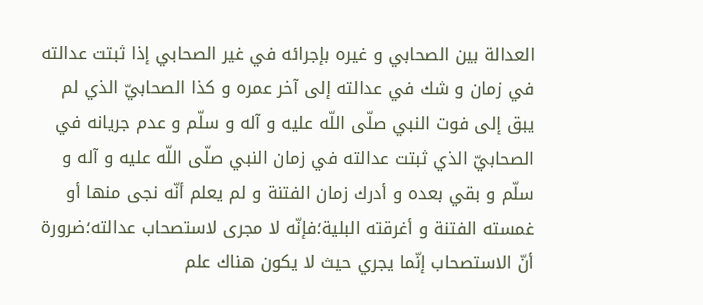العدالة بين الصحابي و غيره بإجرائه في غير الصحابي إذا ثبتت عدالته في زمان و شك في عدالته إلى آخر عمره و كذا الصحابيّ الذي لم يبق إلى فوت النبي صلّى اللّه عليه و آله و سلّم و عدم جريانه في الصحابيّ الذي ثبتت عدالته في زمان النبي صلّى اللّه عليه و آله و سلّم و بقي بعده و أدرك زمان الفتنة و لم يعلم أنّه نجى منها أو غمسته الفتنة و أغرقته البلية؛فإنّه لا مجرى لاستصحاب عدالته؛ضرورة أنّ الاستصحاب إنّما يجري حيث لا يكون هناك علم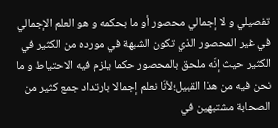تفصيلي و لا إجمالي محصور أو ما بحكمه و هو العلم الإجمالي في غير المحصور الذي تكون الشبهة في مورده من الكثير في الكثير حيث إنّه ملحق بالمحصور حكما يلزم فيه الاحتياط و ما نحن فيه من هذا القبيل؛لأنّا نعلم إجمالا بارتداد جمع كثير من الصحابة مشتبهين في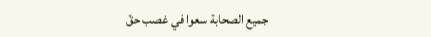جميع الصحابة سعوا في غصب حقّ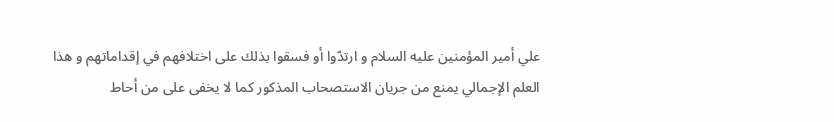علي أمير المؤمنين عليه السلام و ارتدّوا أو فسقوا بذلك على اختلافهم في إقداماتهم و هذا العلم الإجمالي يمنع من جريان الاستصحاب المذكور كما لا يخفى على من أحاط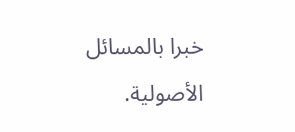خبرا بالمسائل الأصولية.